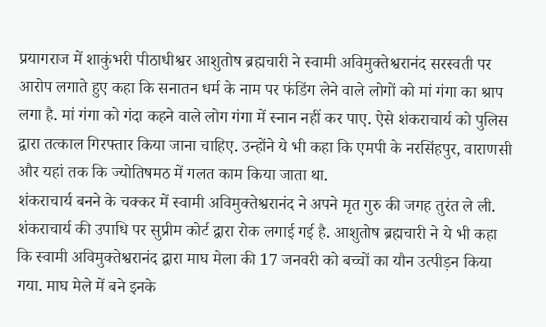प्रयागराज में शाकुंभरी पीठाधीश्वर आशुतोष ब्रह्मचारी ने स्वामी अविमुक्तेश्वरानंद सरस्वती पर आरोप लगाते हुए कहा कि सनातन धर्म के नाम पर फंडिंग लेने वाले लोगों को मां गंगा का श्राप लगा है. मां गंगा को गंदा कहने वाले लोग गंगा में स्नान नहीं कर पाए. ऐसे शंकराचार्य को पुलिस द्वारा तत्काल गिरफ्तार किया जाना चाहिए. उन्होंने ये भी कहा कि एमपी के नरसिंहपुर, वाराणसी और यहां तक कि ज्योतिषमठ में गलत काम किया जाता था.
शंकराचार्य बनने के चक्कर में स्वामी अविमुक्तेश्वरानंद ने अपने मृत गुरु की जगह तुरंत ले ली. शंकराचार्य की उपाधि पर सुप्रीम कोर्ट द्वारा रोक लगाई गई है. आशुतोष ब्रह्मचारी ने ये भी कहा कि स्वामी अविमुक्तेश्वरानंद द्वारा माघ मेला की 17 जनवरी को बच्चों का यौन उत्पीड़न किया गया. माघ मेले में बने इनके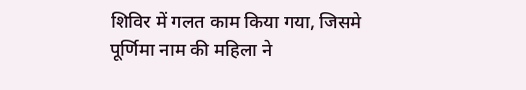शिविर में गलत काम किया गया, जिसमे पूर्णिमा नाम की महिला ने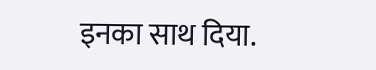इनका साथ दिया.